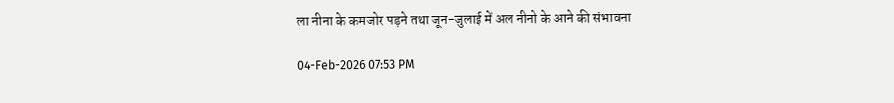ला नीना के कमजोर पड़ने तथा जून-जुलाई में अल नीनो के आने की संभावना

04-Feb-2026 07:53 PM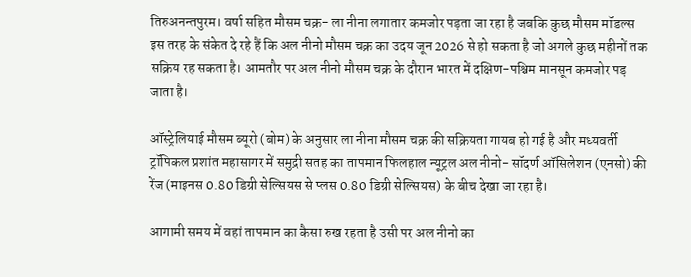तिरुअनन्तपुरम। वर्षा सहित मौसम चक्र- ला नीना लगातार कमजोर पड़ता जा रहा है जबकि कुछ मौसम मॉडल्स इस तरह के संकेत दे रहे हैं कि अल नीनो मौसम चक्र का उदय जून 2026 से हो सकता है जो अगले कुछ महीनों तक सक्रिय रह सकता है। आमतौर पर अल नीनो मौसम चक्र के दौरान भारत में दक्षिण-पश्चिम मानसून कमजोर पड़ जाता है।

ऑस्ट्रेलियाई मौसम ब्यूरो (बोम) के अनुसार ला नीना मौसम चक्र की सक्रियता गायब हो गई है और मध्यवर्ती ट्रॉपिकल प्रशांत महासागर में समुद्री सतह का तापमान फिलहाल न्यूट्रल अल नीनो- सॉदर्ण ऑसिलेशन (एनसो) की रेंज (माइनस 0.80 डिग्री सेल्सियस से प्लस 0.80 डिग्री सेल्सियस) के बीच देखा जा रहा है।

आगामी समय में वहां तापमान का कैसा रुख रहता है उसी पर अल नीनो का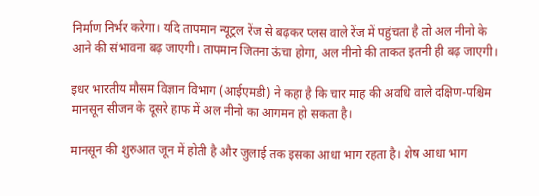निर्माण निर्भर करेगा। यदि तापमान न्यूट्रल रेंज से बढ़कर प्लस वाले रेंज में पहुंचता है तो अल नीनो के आने की संभावना बढ़ जाएगी। तापमान जितना ऊंचा होगा, अल नीनो की ताकत इतनी ही बढ़ जाएगी।

इधर भारतीय मौसम विज्ञान विभाग (आईएमडी) ने कहा है कि चार माह की अवधि वाले दक्षिण-पश्चिम मानसून सीजन के दूसरे हाफ में अल नीनो का आगमन हो सकता है।

मानसून की शुरुआत जून में होती है और जुलाई तक इसका आधा भाग रहता है। शेष आधा भाग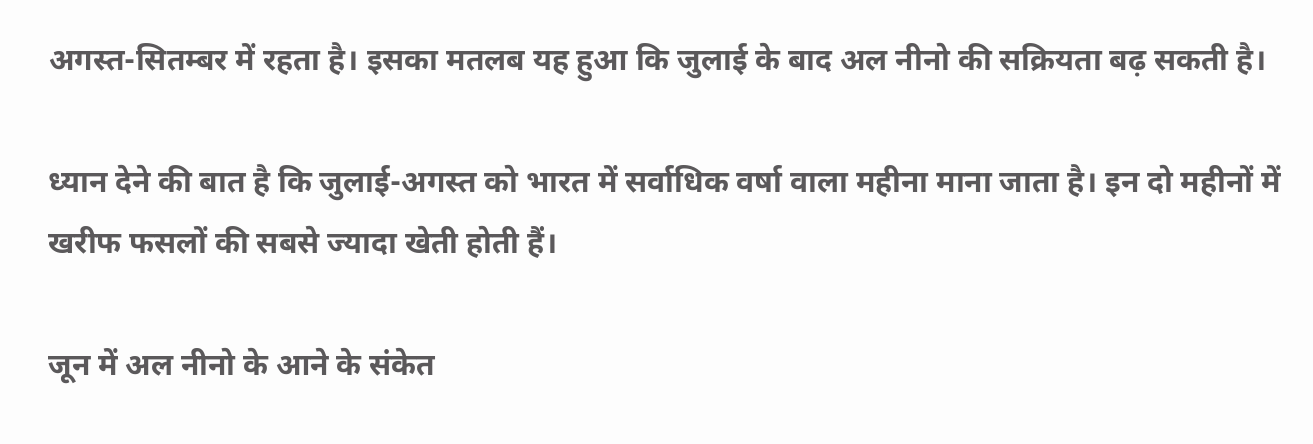अगस्त-सितम्बर में रहता है। इसका मतलब यह हुआ कि जुलाई के बाद अल नीनो की सक्रियता बढ़ सकती है।

ध्यान देने की बात है कि जुलाई-अगस्त को भारत में सर्वाधिक वर्षा वाला महीना माना जाता है। इन दो महीनों में खरीफ फसलों की सबसे ज्यादा खेती होती हैं।

जून में अल नीनो के आने के संकेत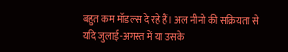बहुत कम मॉडल्स दे रहे हैं। अल नीनो की सक्रियता से यदि जुलाई-अगस्त में या उसके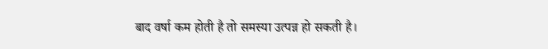बाद वर्षा कम होती है तो समस्या उत्पन्न हो सकती है।